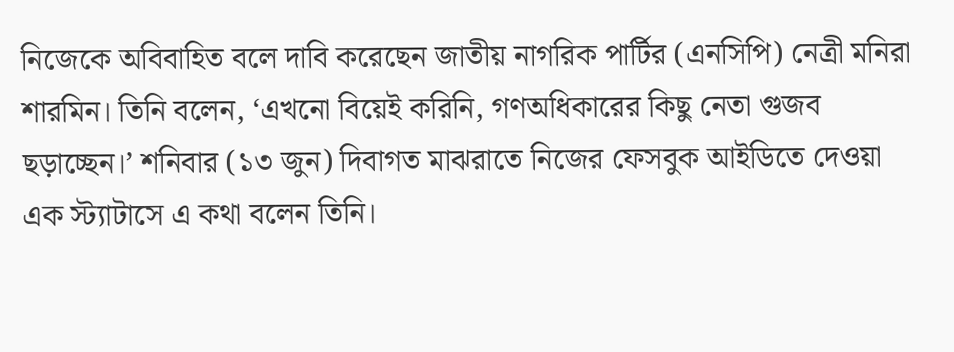নিজেকে অবিবাহিত বলে দাবি করেছেন জাতীয় নাগরিক পার্টির (এনসিপি) নেত্রী মনিরা শারমিন। তিনি বলেন, ‘এখনো বিয়েই করিনি, গণঅধিকারের কিছু নেতা গুজব ছড়াচ্ছেন।’ শনিবার (১৩ জুন) দিবাগত মাঝরাতে নিজের ফেসবুক আইডিতে দেওয়া এক স্ট্যাটাসে এ কথা বলেন তিনি।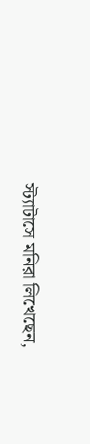স্ট্যাটাসে মনিরা লিখেছেন,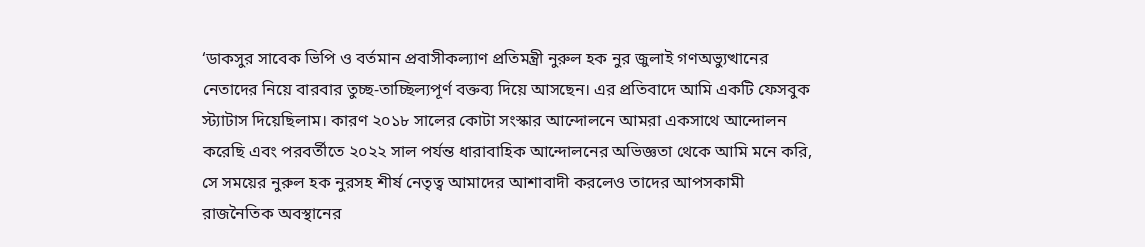‘ডাকসুর সাবেক ভিপি ও বর্তমান প্রবাসীকল্যাণ প্রতিমন্ত্রী নুরুল হক নুর জুলাই গণঅভ্যুত্থানের নেতাদের নিয়ে বারবার তুচ্ছ-তাচ্ছিল্যপূর্ণ বক্তব্য দিয়ে আসছেন। এর প্রতিবাদে আমি একটি ফেসবুক স্ট্যাটাস দিয়েছিলাম। কারণ ২০১৮ সালের কোটা সংস্কার আন্দোলনে আমরা একসাথে আন্দোলন করেছি এবং পরবর্তীতে ২০২২ সাল পর্যন্ত ধারাবাহিক আন্দোলনের অভিজ্ঞতা থেকে আমি মনে করি, সে সময়ের নুরুল হক নুরসহ শীর্ষ নেতৃত্ব আমাদের আশাবাদী করলেও তাদের আপসকামী রাজনৈতিক অবস্থানের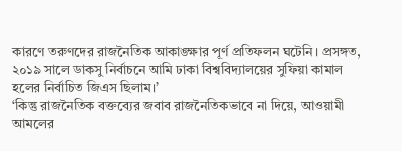কারণে তরুণদের রাজনৈতিক আকাঙ্ক্ষার পূর্ণ প্রতিফলন ঘটেনি। প্রসঙ্গত, ২০১৯ সালে ডাকসু নির্বাচনে আমি ঢাকা বিশ্ববিদ্যালয়ের সুফিয়া কামাল হলের নির্বাচিত জিএস ছিলাম।’
‘কিন্তু রাজনৈতিক বক্তব্যের জবাব রাজনৈতিকভাবে না দিয়ে, আওয়ামী আমলের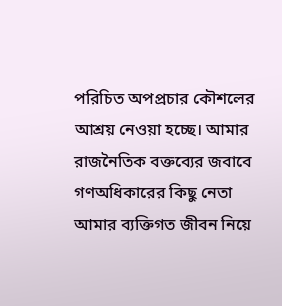পরিচিত অপপ্রচার কৌশলের আশ্রয় নেওয়া হচ্ছে। আমার রাজনৈতিক বক্তব্যের জবাবে গণঅধিকারের কিছু নেতা আমার ব্যক্তিগত জীবন নিয়ে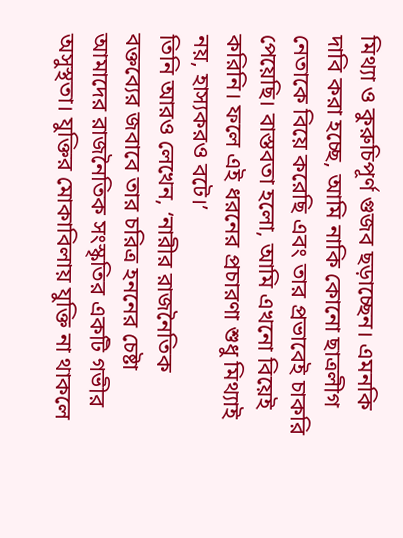মিথ্যা ও কুরুচিপূর্ণ গুজব ছড়াচ্ছেন। এমনকি দাবি করা হচ্ছে, আমি নাকি কোনো ছাত্রলীগ নেতাকে বিয়ে করেছি এবং তার প্রভাবেই চাকরি পেয়েছি। বাস্তবতা হলো, আমি এখনো বিয়েই করিনি। ফলে এই ধরনের প্রচারণা শুধু মিথ্যাই নয়, হাস্যকরও বটে।’
তিনি আরও লেখেন, ‘নারীর রাজনৈতিক বক্তব্যের জবাবে তার চরিত্র হননের চেষ্টা আমাদের রাজনৈতিক সংস্কৃতির একটি গভীর অসুস্থতা। যুক্তির মোকাবিলায় যুক্তি না থাকলে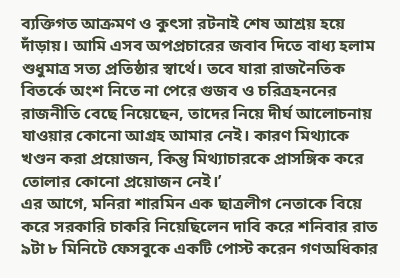ব্যক্তিগত আক্রমণ ও কুৎসা রটনাই শেষ আশ্রয় হয়ে দাঁড়ায়। আমি এসব অপপ্রচারের জবাব দিতে বাধ্য হলাম শুধুমাত্র সত্য প্রতিষ্ঠার স্বার্থে। তবে যারা রাজনৈতিক বিতর্কে অংশ নিতে না পেরে গুজব ও চরিত্রহননের রাজনীতি বেছে নিয়েছেন, তাদের নিয়ে দীর্ঘ আলোচনায় যাওয়ার কোনো আগ্রহ আমার নেই। কারণ মিথ্যাকে খণ্ডন করা প্রয়োজন, কিন্তু মিথ্যাচারকে প্রাসঙ্গিক করে তোলার কোনো প্রয়োজন নেই।’
এর আগে, মনিরা শারমিন এক ছাত্রলীগ নেতাকে বিয়ে করে সরকারি চাকরি নিয়েছিলেন দাবি করে শনিবার রাত ৯টা ৮ মিনিটে ফেসবুকে একটি পোস্ট করেন গণঅধিকার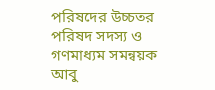পরিষদের উচ্চতর পরিষদ সদস্য ও গণমাধ্যম সমন্বয়ক আবু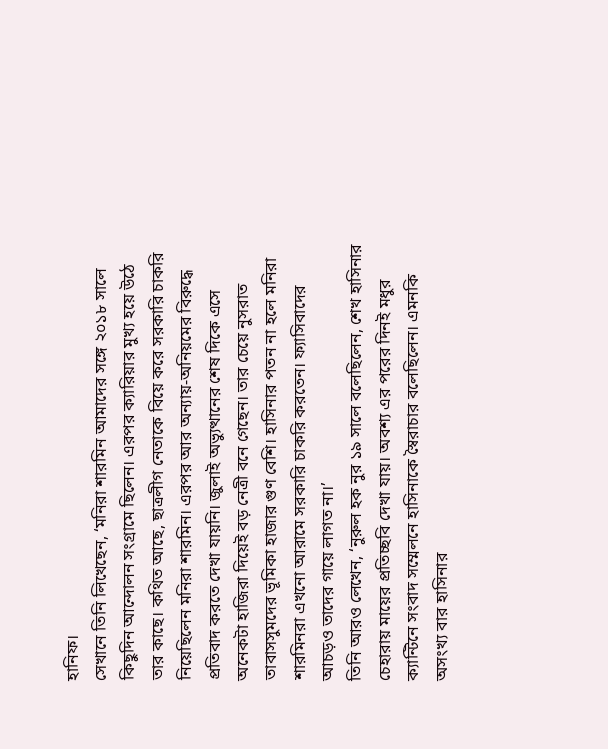হানিফ।
সেখানে তিনি লিখেছেন, ‘মনিরা শারমিন আমাদের সঙ্গে ২০১৮ সালে কিছুদিন আন্দোলন সংগ্রামে ছিলেন। এরপর ক্যারিয়ার মুখ্য হয়ে উঠে তার কাছে। কথিত আছে, ছাত্রলীগ নেতাকে বিয়ে করে সরকারি চাকরি নিয়েছিলেন মনিরা শারমিন। এরপর আর অন্যায়-অনিয়মের বিরুদ্ধে প্রতিবাদ করতে দেখা যায়নি। জুলাই অভ্যুত্থানের শেষ দিকে এসে অনেকটা হাজিরা দিয়েই বড় নেত্রী বনে গেছেন। তার চেয়ে নুসরাত তাবাসসুমদের ভূমিকা হাজার গুণ বেশি। হাসিনার পতন না হলে মনিরা শারমিনরা এখনো আরামে সরকারি চাকরি করতেন। ফ্যাসিবাদের আচড়ও তাদের গায়ে লাগত না।’
তিনি আরও লেখেন, ‘নুরুল হক নুর ১৯ সালে বলেছিলেন, শেখ হাসিনার চেহারায় মায়ের প্রতিচ্ছবি দেখা যায়। অবশ্য এর পরের দিনই মধুর ক্যান্টিনে সংবাদ সম্মেলনে হাসিনাকে স্বৈরাচার বলেছিলেন। এমনকি অসংখ্য বার হাসিনার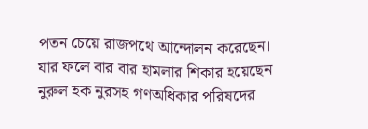পতন চেয়ে রাজপথে আন্দোলন করেছেন। যার ফলে বার বার হামলার শিকার হয়েছেন নুরুল হক নুরসহ গণঅধিকার পরিষদের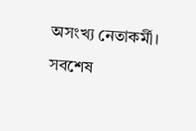অসংখ্য নেতাকর্মী। সবশেষ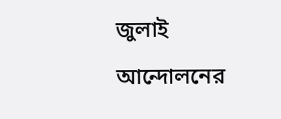জুলাই আন্দোলনের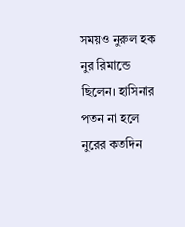সময়ও নুরুল হক নুর রিমান্ডে ছিলেন। হাসিনার পতন না হলে নুরের কতদিন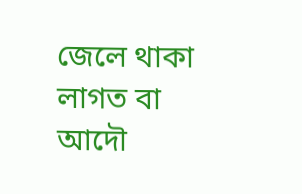জেলে থাকা লাগত বা আদৌ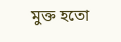মুক্ত হতো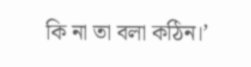কি না তা বলা কঠিন।’